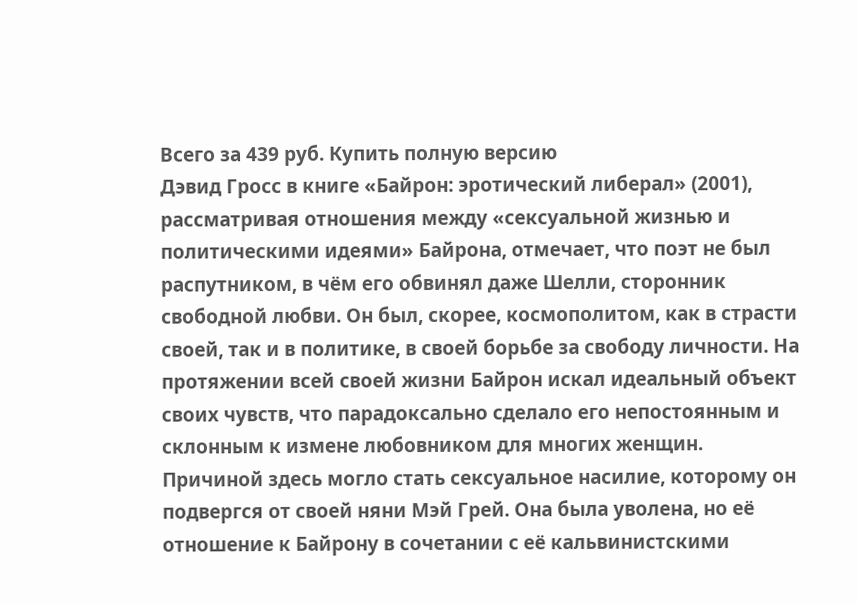Всего за 439 руб. Купить полную версию
Дэвид Гросс в книге «Байрон: эротический либерал» (2001), рассматривая отношения между «сексуальной жизнью и политическими идеями» Байрона, отмечает, что поэт не был распутником, в чём его обвинял даже Шелли, сторонник свободной любви. Он был, скорее, космополитом, как в страсти своей, так и в политике, в своей борьбе за свободу личности. На протяжении всей своей жизни Байрон искал идеальный объект своих чувств, что парадоксально сделало его непостоянным и склонным к измене любовником для многих женщин. Причиной здесь могло стать сексуальное насилие, которому он подвергся от своей няни Мэй Грей. Она была уволена, но её отношение к Байрону в сочетании с её кальвинистскими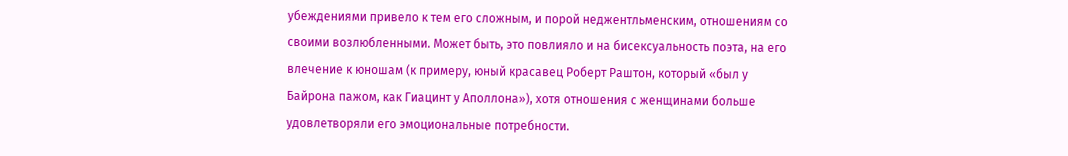убеждениями привело к тем его сложным, и порой неджентльменским, отношениям со своими возлюбленными. Может быть, это повлияло и на бисексуальность поэта, на его влечение к юношам (к примеру, юный красавец Роберт Раштон, который «был у Байрона пажом, как Гиацинт у Аполлона»), хотя отношения с женщинами больше удовлетворяли его эмоциональные потребности.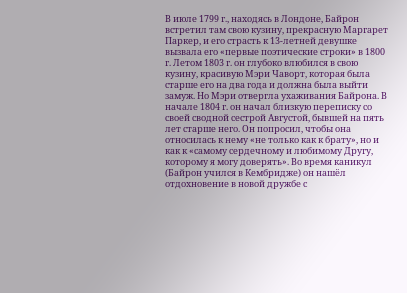В июле 1799 г., находясь в Лондоне, Байрон встретил там свою кузину, прекрасную Маргарет Паркер, и его страсть к 13-летней девушке вызвала его «первые поэтические строки» в 1800 г. Летом 1803 г. он глубоко влюбился в свою кузину, красивую Мэри Чаворт, которая была старше его на два года и должна была выйти замуж. Но Мэри отвергла ухаживания Байрона. В начале 1804 г. он начал близкую переписку со своей сводной сестрой Августой, бывшей на пять лет старше него. Он попросил, чтобы она относилась к нему «не только как к брату», но и как к «самому сердечному и любимому Другу, которому я могу доверять». Во время каникул (Байрон учился в Кембридже) он нашёл отдохновение в новой дружбе с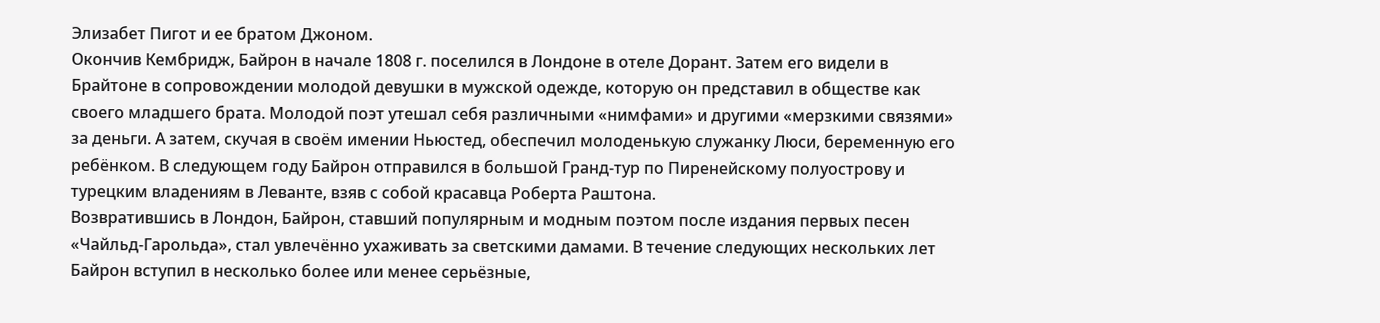Элизабет Пигот и ее братом Джоном.
Окончив Кембридж, Байрон в начале 1808 г. поселился в Лондоне в отеле Дорант. Затем его видели в Брайтоне в сопровождении молодой девушки в мужской одежде, которую он представил в обществе как своего младшего брата. Молодой поэт утешал себя различными «нимфами» и другими «мерзкими связями» за деньги. А затем, скучая в своём имении Ньюстед, обеспечил молоденькую служанку Люси, беременную его ребёнком. В следующем году Байрон отправился в большой Гранд-тур по Пиренейскому полуострову и турецким владениям в Леванте, взяв с собой красавца Роберта Раштона.
Возвратившись в Лондон, Байрон, ставший популярным и модным поэтом после издания первых песен «Чайльд-Гарольда», стал увлечённо ухаживать за светскими дамами. В течение следующих нескольких лет Байрон вступил в несколько более или менее серьёзные,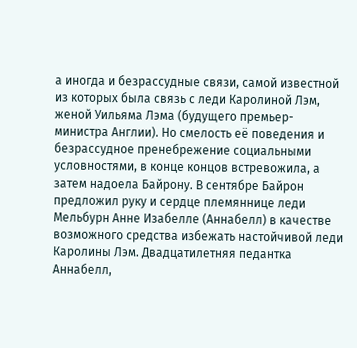а иногда и безрассудные связи, самой известной из которых была связь с леди Каролиной Лэм, женой Уильяма Лэма (будущего премьер-министра Англии). Но смелость её поведения и безрассудное пренебрежение социальными условностями, в конце концов встревожила, а затем надоела Байрону. В сентябре Байрон предложил руку и сердце племяннице леди Мельбурн Анне Изабелле (Аннабелл) в качестве возможного средства избежать настойчивой леди Каролины Лэм. Двадцатилетняя педантка Аннабелл,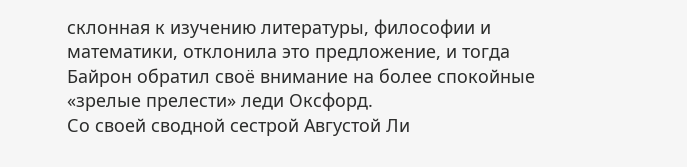склонная к изучению литературы, философии и математики, отклонила это предложение, и тогда Байрон обратил своё внимание на более спокойные «зрелые прелести» леди Оксфорд.
Со своей сводной сестрой Августой Ли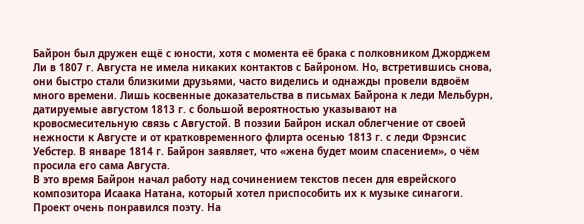Байрон был дружен ещё с юности, хотя с момента её брака с полковником Джорджем Ли в 1807 г. Августа не имела никаких контактов с Байроном. Но, встретившись снова, они быстро стали близкими друзьями, часто виделись и однажды провели вдвоём много времени. Лишь косвенные доказательства в письмах Байрона к леди Мельбурн, датируемые августом 1813 г. с большой вероятностью указывают на кровосмесительную связь с Августой. В поэзии Байрон искал облегчение от своей нежности к Августе и от кратковременного флирта осенью 1813 г. с леди Фрэнсис Уебстер. В январе 1814 г. Байрон заявляет, что «жена будет моим спасением», о чём просила его сама Августа.
В это время Байрон начал работу над сочинением текстов песен для еврейского композитора Исаака Натана, который хотел приспособить их к музыке синагоги. Проект очень понравился поэту. На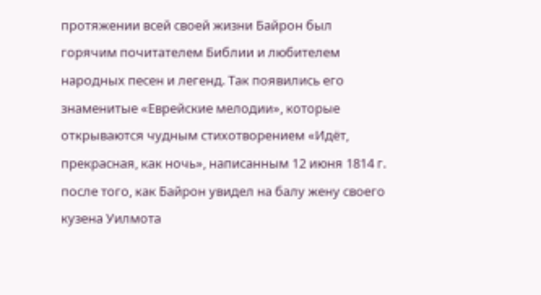протяжении всей своей жизни Байрон был горячим почитателем Библии и любителем народных песен и легенд. Так появились его знаменитые «Еврейские мелодии», которые открываются чудным стихотворением «Идёт, прекрасная, как ночь», написанным 12 июня 1814 г. после того, как Байрон увидел на балу жену своего кузена Уилмота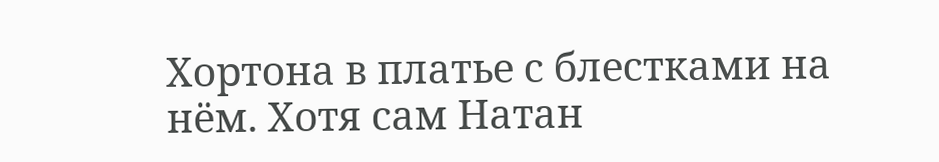Хортона в платье с блестками на нём. Хотя сам Натан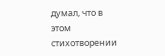думал, что в этом стихотворении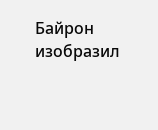Байрон изобразил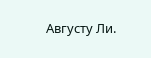Августу Ли.